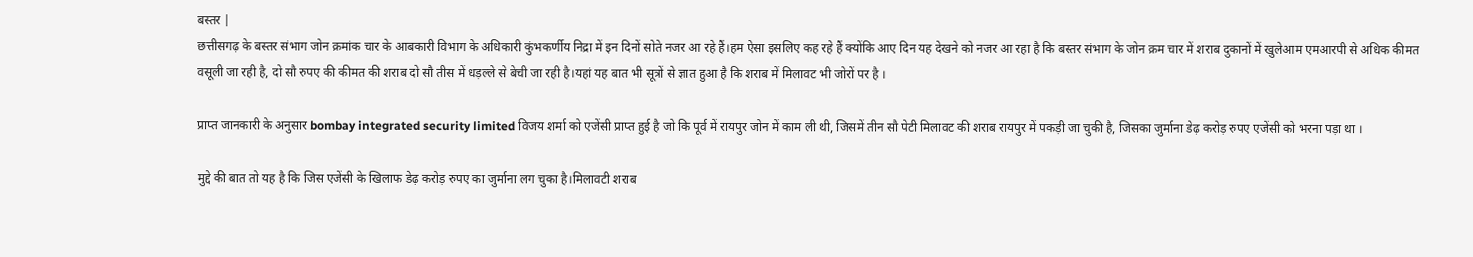बस्तर |
छत्तीसगढ़ के बस्तर संभाग जोन क्रमांक चार के आबकारी विभाग के अधिकारी कुंभकर्णीय निद्रा में इन दिनों सोते नजर आ रहे हैं।हम ऐसा इसलिए कह रहे हैं क्योंकि आए दिन यह देखने को नजर आ रहा है कि बस्तर संभाग के जोन क्रम चार में शराब दुकानों में खुलेआम एमआरपी से अधिक कीमत वसूली जा रही है, दो सौ रुपए की कीमत की शराब दो सौ तीस में धड़ल्ले से बेची जा रही है।यहां यह बात भी सूत्रों से ज्ञात हुआ है कि शराब में मिलावट भी जोरों पर है ।

प्राप्त जानकारी के अनुसार bombay integrated security limited विजय शर्मा को एजेंसी प्राप्त हुई है जो कि पूर्व में रायपुर जोन में काम ली थी, जिसमें तीन सौ पेटी मिलावट की शराब रायपुर में पकड़ी जा चुकी है, जिसका जुर्माना डेढ़ करोड़ रुपए एजेंसी को भरना पड़ा था ।

मुद्दे की बात तो यह है कि जिस एजेंसी के खिलाफ डेढ़ करोड़ रुपए का जुर्माना लग चुका है।मिलावटी शराब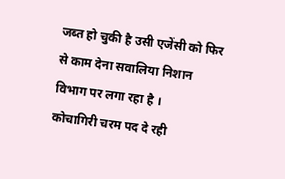जब्त हो चुकी है उसी एजेंसी को फिर से काम देना सवालिया निशान विभाग पर लगा रहा है ।
कोचागिरी चरम पद दे रही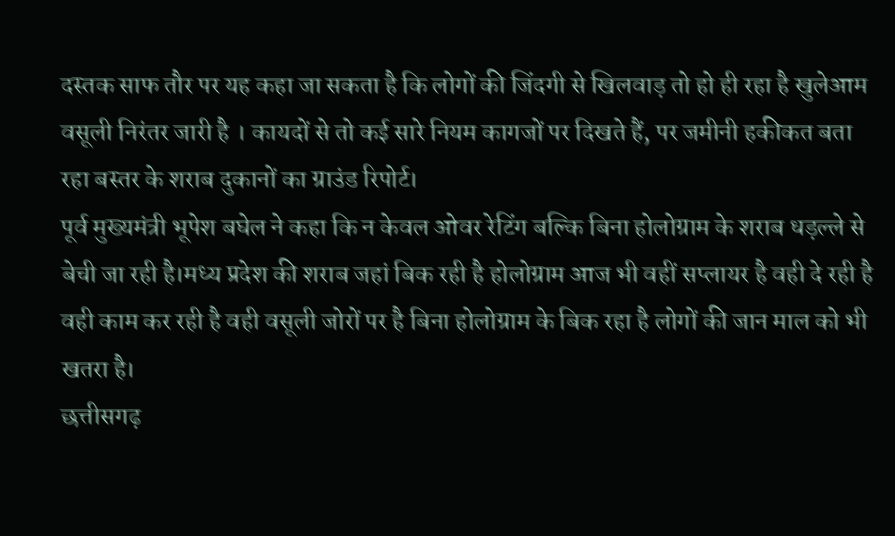दस्तक साफ तौर पर यह कहा जा सकता है कि लोगों की जिंदगी से खिलवाड़ तो हो ही रहा है खुलेआम वसूली निरंतर जारी है । कायदों से तो कई सारे नियम कागजों पर दिखते हैं, पर जमीनी हकीकत बता रहा बस्तर के शराब दुकानों का ग्राउंड रिपोर्ट।
पूर्व मुख्यमंत्री भूपेश बघेल ने कहा कि न केवल ओवर रेटिंग बल्कि बिना होलोग्राम के शराब धड़ल्ले से बेची जा रही है।मध्य प्रदेश की शराब जहां बिक रही है होलोग्राम आज भी वहीं सप्लायर है वही दे रही है वही काम कर रही है वही वसूली जोरों पर है बिना होलोग्राम के बिक रहा है लोगों की जान माल को भी खतरा है।
छत्तीसगढ़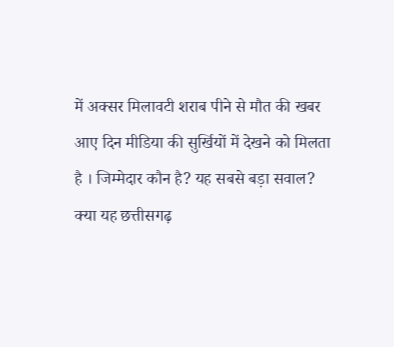में अक्सर मिलावटी शराब पीने से मौत की खबर आए दिन मीडिया की सुर्खियों में देखने को मिलता है । जिम्मेदार कौन है? यह सबसे बड़ा सवाल?
क्या यह छत्तीसगढ़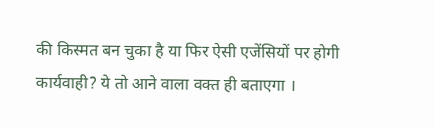की किस्मत बन चुका है या फिर ऐसी एजेंसियों पर होगी कार्यवाही? ये तो आने वाला वक्त ही बताएगा ।